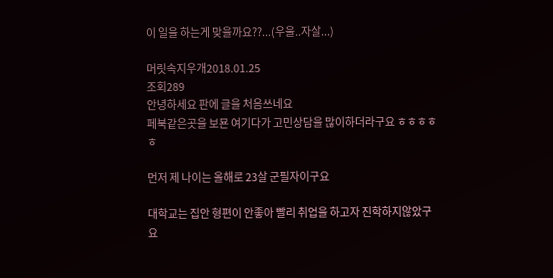이 일을 하는게 맞을까요??...(우울..자살...)

머릿속지우개2018.01.25
조회289
안녕하세요 판에 글을 처음쓰네요
페북같은곳을 보묜 여기다가 고민상담을 많이하더라구요 ㅎㅎㅎㅎㅎ

먼저 제 나이는 올해로 23살 군필자이구요

대학교는 집안 형편이 안좋아 빨리 취업을 하고자 진학하지않았구요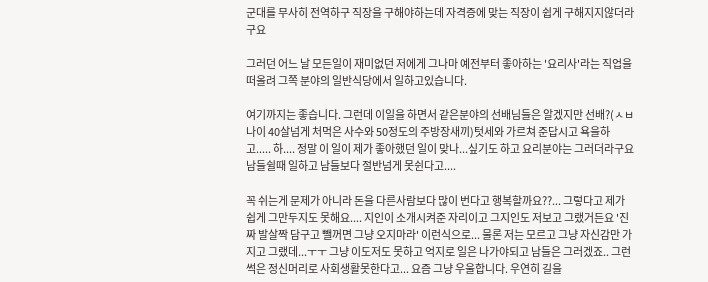군대를 무사히 전역하구 직장을 구해야하는데 자격증에 맞는 직장이 쉽게 구해지지않더라구요

그러던 어느 날 모든일이 재미없던 저에게 그나마 예전부터 좋아하는 '요리사'라는 직업을 떠올려 그쪽 분야의 일반식당에서 일하고있습니다.

여기까지는 좋습니다. 그런데 이일을 하면서 같은분야의 선배님들은 알겠지만 선배?(ㅅㅂ 나이 40살넘게 처먹은 사수와 50정도의 주방장새끼)텃세와 가르쳐 준답시고 욕을하고..... 하.... 정말 이 일이 제가 좋아했던 일이 맞나...싶기도 하고 요리분야는 그러더라구요
남들쉴때 일하고 남들보다 절반넘게 못쉰다고....

꼭 쉬는게 문제가 아니라 돈을 다른사람보다 많이 번다고 행복할까요??... 그렇다고 제가 쉽게 그만두지도 못해요.... 지인이 소개시켜준 자리이고 그지인도 저보고 그랬거든요 '진짜 발살짝 담구고 뺄꺼면 그냥 오지마라' 이런식으로... 물론 저는 모르고 그냥 자신감만 가지고 그랬데...ㅜㅜ 그냥 이도저도 못하고 억지로 일은 나가야되고 남들은 그러겠죠.. 그런 썩은 정신머리로 사회생활못한다고... 요즘 그냥 우울합니다. 우연히 길을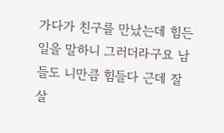가다가 친구를 만났는데 힘든일을 말하니 그러더라구요 남들도 니만큼 힘들다 근데 잘살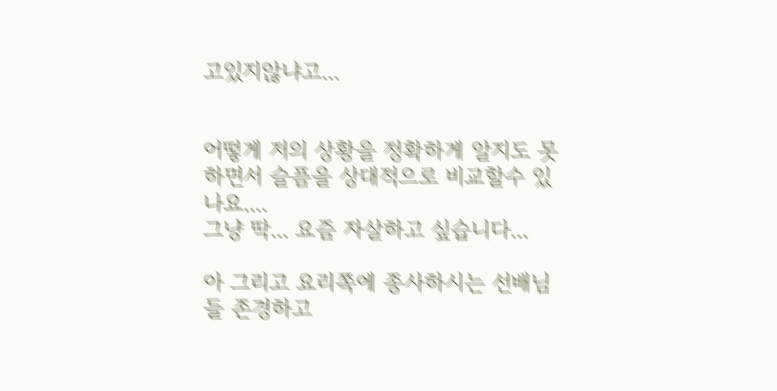고있지않냐고...


어떻게 저의 상황을 정확하게 알지도 못하면서 슬픔을 상대적으로 비교할수 있나요....
그냥 딱... 요즘 자살하고 싶습니다...

아 그리고 요리쪽에 종사하시는 선배님들 존경하고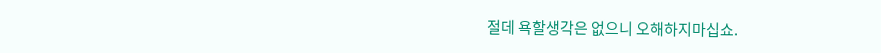절데 욕할생각은 없으니 오해하지마십쇼.